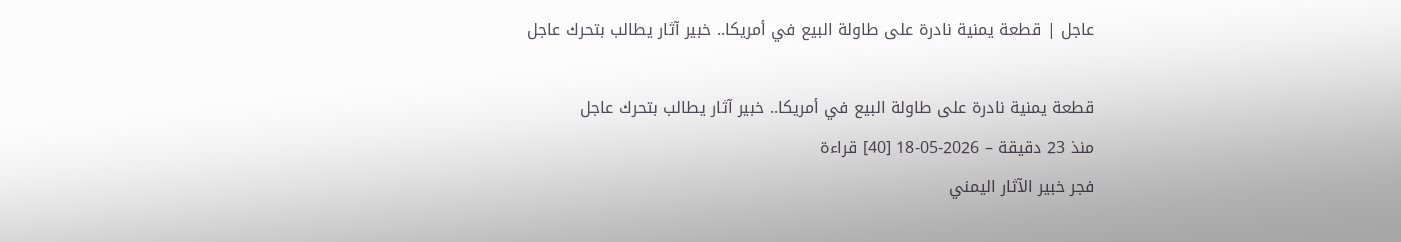عاجل | قطعة يمنية نادرة على طاولة البيع في أمريكا.. خبير آثار يطالب بتحرك عاجل

قطعة يمنية نادرة على طاولة البيع في أمريكا.. خبير آثار يطالب بتحرك عاجل
منذ 23 دقيقة – 2026-05-18 [40] قراءة
فجر خبير الآثار اليمني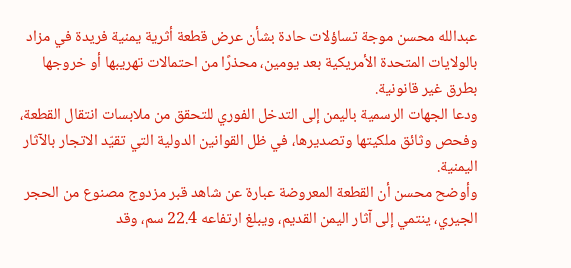عبدالله محسن موجة تساؤلات حادة بشأن عرض قطعة أثرية يمنية فريدة في مزاد بالولايات المتحدة الأمريكية بعد يومين، محذرًا من احتمالات تهريبها أو خروجها بطرق غير قانونية.
ودعا الجهات الرسمية باليمن إلى التدخل الفوري للتحقق من ملابسات انتقال القطعة، وفحص وثائق ملكيتها وتصديرها، في ظل القوانين الدولية التي تقيّد الاتجار بالآثار اليمنية.
وأوضح محسن أن القطعة المعروضة عبارة عن شاهد قبر مزدوج مصنوع من الحجر الجيري، ينتمي إلى آثار اليمن القديم، ويبلغ ارتفاعه 22.4 سم، وقد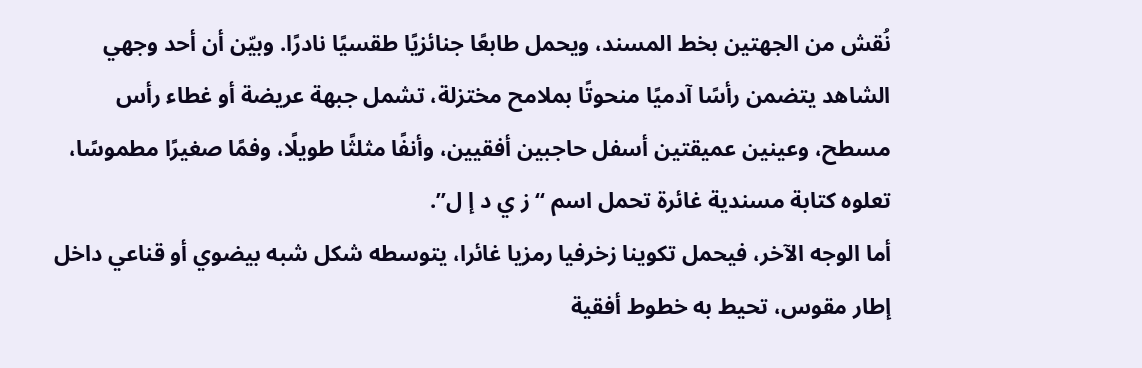نُقش من الجهتين بخط المسند، ويحمل طابعًا جنائزيًا طقسيًا نادرًا. وبيّن أن أحد وجهي الشاهد يتضمن رأسًا آدميًا منحوتًا بملامح مختزلة، تشمل جبهة عريضة أو غطاء رأس مسطح، وعينين عميقتين أسفل حاجبين أفقيين، وأنفًا مثلثًا طويلًا، وفمًا صغيرًا مطموسًا، تعلوه كتابة مسندية غائرة تحمل اسم “ز ي د إ ل”.
أما الوجه الآخر، فيحمل تكوينا زخرفيا رمزيا غائرا، يتوسطه شكل شبه بيضوي أو قناعي داخل إطار مقوس، تحيط به خطوط أفقية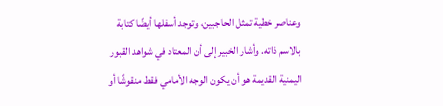وعناصر خطية تمثل الحاجبين، وتوجد أسفلها أيضًا كتابة بالاسم ذاته. وأشار الخبير إلى أن المعتاد في شواهد القبور اليمنية القديمة هو أن يكون الوجه الأمامي فقط منقوشًا أو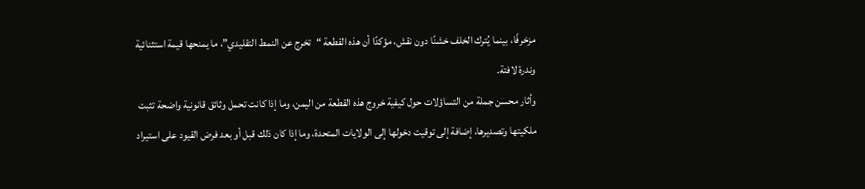مزخرفًا، بينما يُترك الخلف خشنًا دون نقش، مؤكدًا أن هذه القطعة “تخرج عن النمط التقليدي”، ما يمنحها قيمة استثنائية وندرة لافتة.
وأثار محسن جملة من التساؤلات حول كيفية خروج هذه القطعة من اليمن، وما إذا كانت تحمل وثائق قانونية واضحة تثبت ملكيتها وتصديرها، إضافة إلى توقيت دخولها إلى الولايات المتحدة، وما إذا كان ذلك قبل أو بعد فرض القيود على استيراد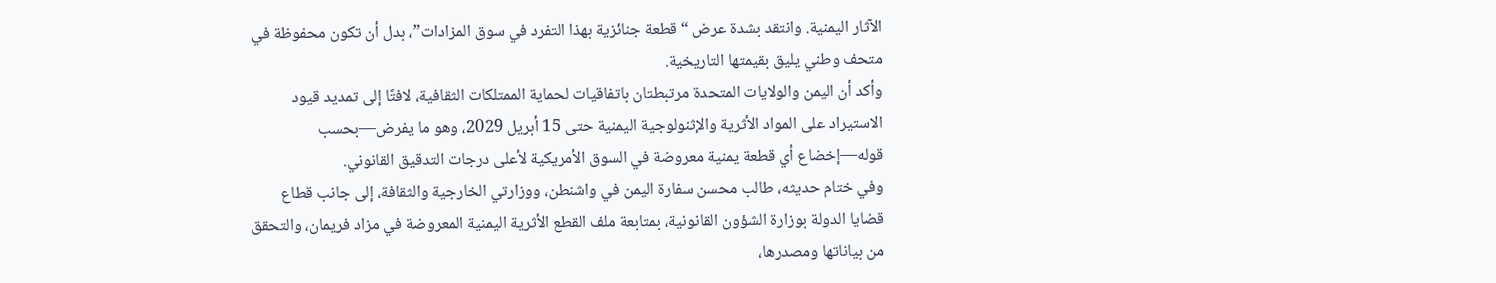الآثار اليمنية. وانتقد بشدة عرض “قطعة جنائزية بهذا التفرد في سوق المزادات”، بدل أن تكون محفوظة في متحف وطني يليق بقيمتها التاريخية.
وأكد أن اليمن والولايات المتحدة مرتبطتان باتفاقيات لحماية الممتلكات الثقافية، لافتًا إلى تمديد قيود الاستيراد على المواد الأثرية والإثنولوجية اليمنية حتى 15 أبريل 2029، وهو ما يفرض—بحسب قوله—إخضاع أي قطعة يمنية معروضة في السوق الأمريكية لأعلى درجات التدقيق القانوني.
وفي ختام حديثه، طالب محسن سفارة اليمن في واشنطن، ووزارتي الخارجية والثقافة، إلى جانب قطاع قضايا الدولة بوزارة الشؤون القانونية، بمتابعة ملف القطع الأثرية اليمنية المعروضة في مزاد فريمان، والتحقق من بياناتها ومصدرها،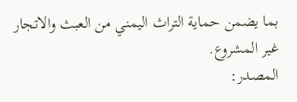بما يضمن حماية التراث اليمني من العبث والاتجار غير المشروع.
المصدر: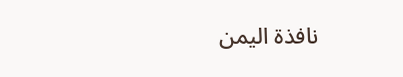نافذة اليمن